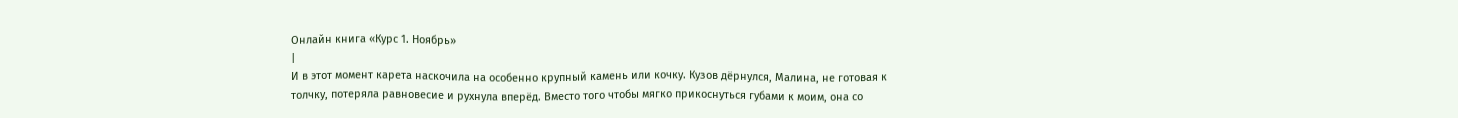Онлайн книга «Курс 1. Ноябрь»
|
И в этот момент карета наскочила на особенно крупный камень или кочку. Кузов дёрнулся, Малина, не готовая к толчку, потеряла равновесие и рухнула вперёд. Вместо того чтобы мягко прикоснуться губами к моим, она со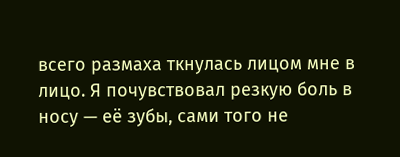всего размаха ткнулась лицом мне в лицо. Я почувствовал резкую боль в носу — её зубы, сами того не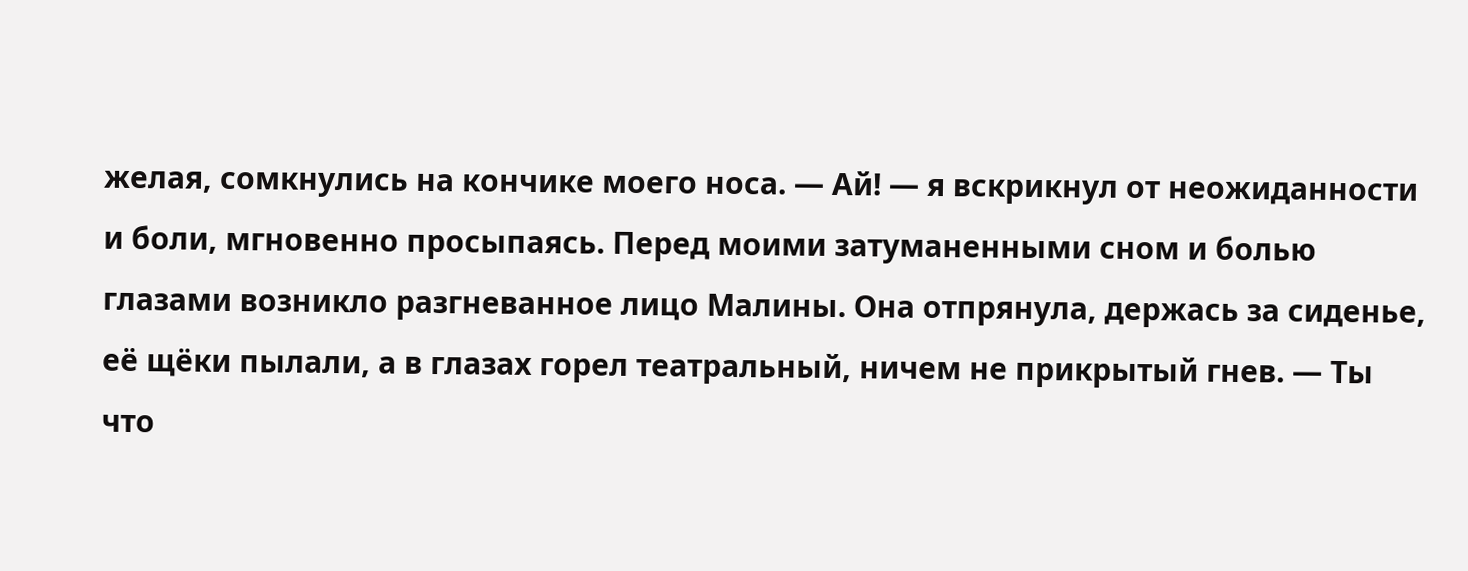желая, сомкнулись на кончике моего носа. — Ай! — я вскрикнул от неожиданности и боли, мгновенно просыпаясь. Перед моими затуманенными сном и болью глазами возникло разгневанное лицо Малины. Она отпрянула, держась за сиденье, её щёки пылали, а в глазах горел театральный, ничем не прикрытый гнев. — Ты что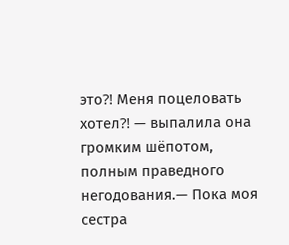это⁈ Меня поцеловать хотел⁈ — выпалила она громким шёпотом, полным праведного негодования.— Пока моя сестра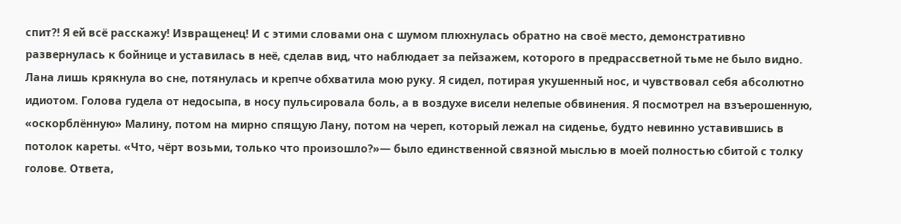спит⁈ Я ей всё расскажу! Извращенец! И с этими словами она с шумом плюхнулась обратно на своё место, демонстративно развернулась к бойнице и уставилась в неё, сделав вид, что наблюдает за пейзажем, которого в предрассветной тьме не было видно. Лана лишь крякнула во сне, потянулась и крепче обхватила мою руку. Я сидел, потирая укушенный нос, и чувствовал себя абсолютно идиотом. Голова гудела от недосыпа, в носу пульсировала боль, а в воздухе висели нелепые обвинения. Я посмотрел на взъерошенную, «оскорблённую» Малину, потом на мирно спящую Лану, потом на череп, который лежал на сиденье, будто невинно уставившись в потолок кареты. «Что, чёрт возьми, только что произошло?»— было единственной связной мыслью в моей полностью сбитой с толку голове. Ответа,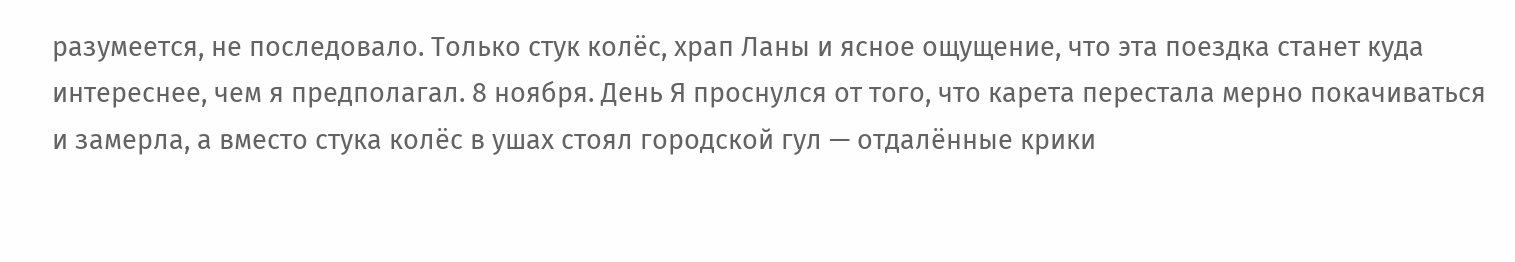разумеется, не последовало. Только стук колёс, храп Ланы и ясное ощущение, что эта поездка станет куда интереснее, чем я предполагал. 8 ноября. День Я проснулся от того, что карета перестала мерно покачиваться и замерла, а вместо стука колёс в ушах стоял городской гул — отдалённые крики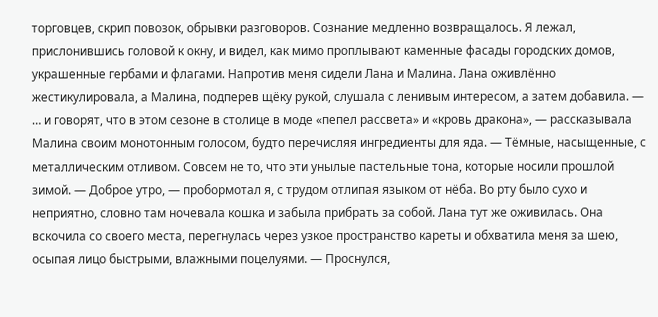торговцев, скрип повозок, обрывки разговоров. Сознание медленно возвращалось. Я лежал, прислонившись головой к окну, и видел, как мимо проплывают каменные фасады городских домов, украшенные гербами и флагами. Напротив меня сидели Лана и Малина. Лана оживлённо жестикулировала, а Малина, подперев щёку рукой, слушала с ленивым интересом, а затем добавила. — … и говорят, что в этом сезоне в столице в моде «пепел рассвета» и «кровь дракона», — рассказывала Малина своим монотонным голосом, будто перечисляя ингредиенты для яда. — Тёмные, насыщенные, с металлическим отливом. Совсем не то, что эти унылые пастельные тона, которые носили прошлой зимой. — Доброе утро, — пробормотал я, с трудом отлипая языком от нёба. Во рту было сухо и неприятно, словно там ночевала кошка и забыла прибрать за собой. Лана тут же оживилась. Она вскочила со своего места, перегнулась через узкое пространство кареты и обхватила меня за шею, осыпая лицо быстрыми, влажными поцелуями. — Проснулся,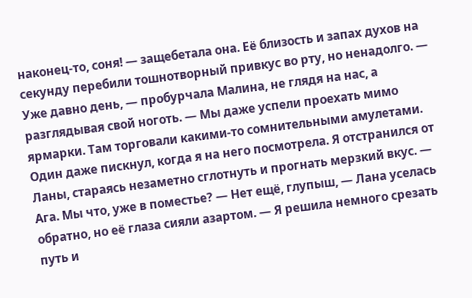наконец-то, соня! — защебетала она. Её близость и запах духов на секунду перебили тошнотворный привкус во рту, но ненадолго. — Уже давно день, — пробурчала Малина, не глядя на нас, а разглядывая свой ноготь. — Мы даже успели проехать мимо ярмарки. Там торговали какими-то сомнительными амулетами. Один даже пискнул, когда я на него посмотрела. Я отстранился от Ланы, стараясь незаметно сглотнуть и прогнать мерзкий вкус. — Ага. Мы что, уже в поместье? — Нет ещё, глупыш, — Лана уселась обратно, но её глаза сияли азартом. — Я решила немного срезать путь и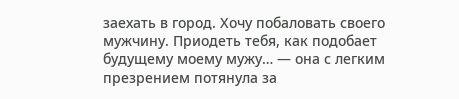заехать в город. Хочу побаловать своего мужчину. Приодеть тебя, как подобает будущему моему мужу… — она с легким презрением потянула за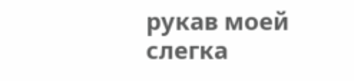рукав моей слегка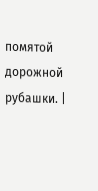помятой дорожной рубашки. |